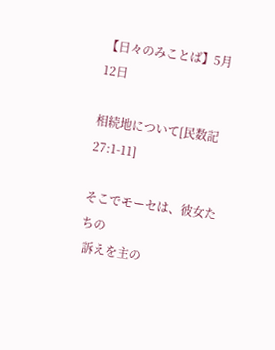【日々のみことば】5月12日

相続地について[民数記 27:1-11]

そこでモーセは、彼女たちの
 訴えを主の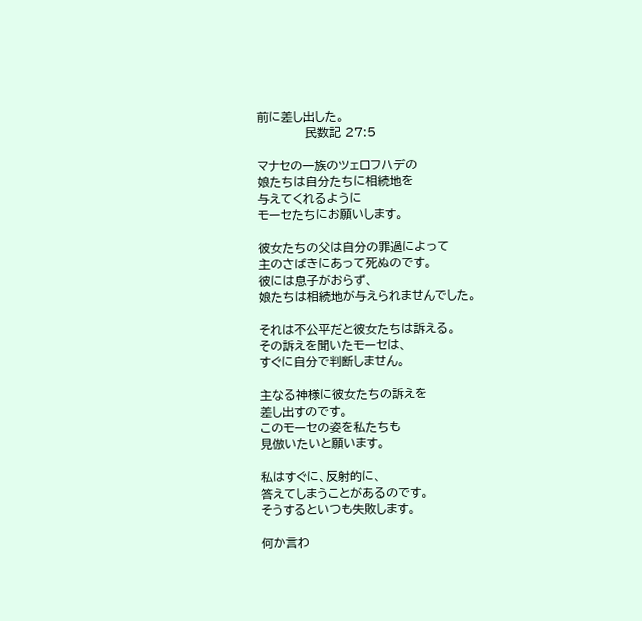前に差し出した。
            民数記 27:5

マナセの一族のツェロフハデの
娘たちは自分たちに相続地を
与えてくれるように
モーセたちにお願いします。

彼女たちの父は自分の罪過によって
主のさばきにあって死ぬのです。
彼には息子がおらず、
娘たちは相続地が与えられませんでした。

それは不公平だと彼女たちは訴える。
その訴えを聞いたモーセは、
すぐに自分で判断しません。

主なる神様に彼女たちの訴えを
差し出すのです。
このモーセの姿を私たちも
見倣いたいと願います。

私はすぐに、反射的に、
答えてしまうことがあるのです。
そうするといつも失敗します。

何か言わ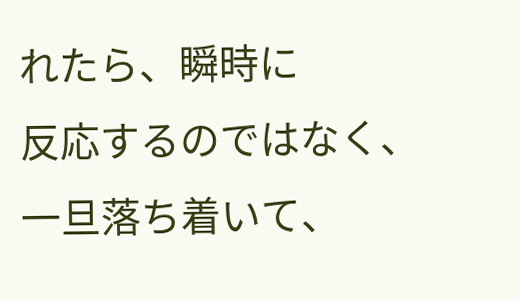れたら、瞬時に
反応するのではなく、
一旦落ち着いて、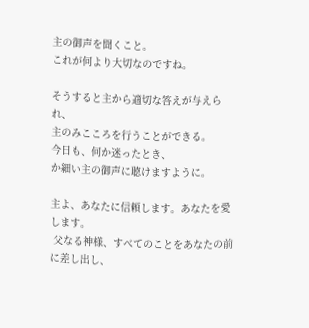主の御声を聞くこと。
これが何より大切なのですね。

そうすると主から適切な答えが与えられ、
主のみこころを行うことができる。
今日も、何か迷ったとき、
か細い主の御声に聴けますように。

主よ、あなたに信頼します。あなたを愛します。
 父なる神様、すべてのことをあなたの前に差し出し、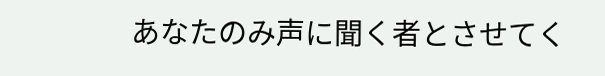あなたのみ声に聞く者とさせてく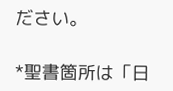ださい。

*聖書箇所は「日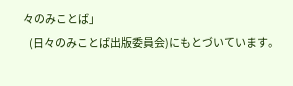々のみことば」
   (日々のみことば出版委員会)にもとづいています。